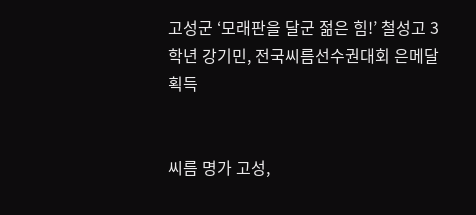고성군 ‘모래판을 달군 젊은 힘!’ 철성고 3학년 강기민, 전국씨름선수권대회 은메달 획득


씨름 명가 고성,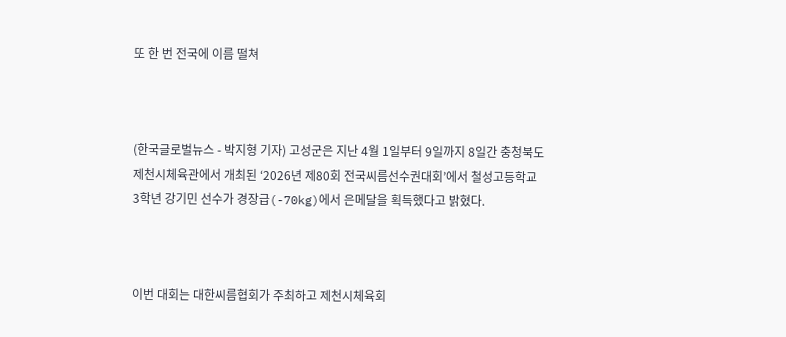또 한 번 전국에 이름 떨쳐



(한국글로벌뉴스 - 박지형 기자) 고성군은 지난 4월 1일부터 9일까지 8일간 충청북도 제천시체육관에서 개최된 ‘2026년 제80회 전국씨름선수권대회’에서 철성고등학교 3학년 강기민 선수가 경장급(-70kg)에서 은메달을 획득했다고 밝혔다.



이번 대회는 대한씨름협회가 주최하고 제천시체육회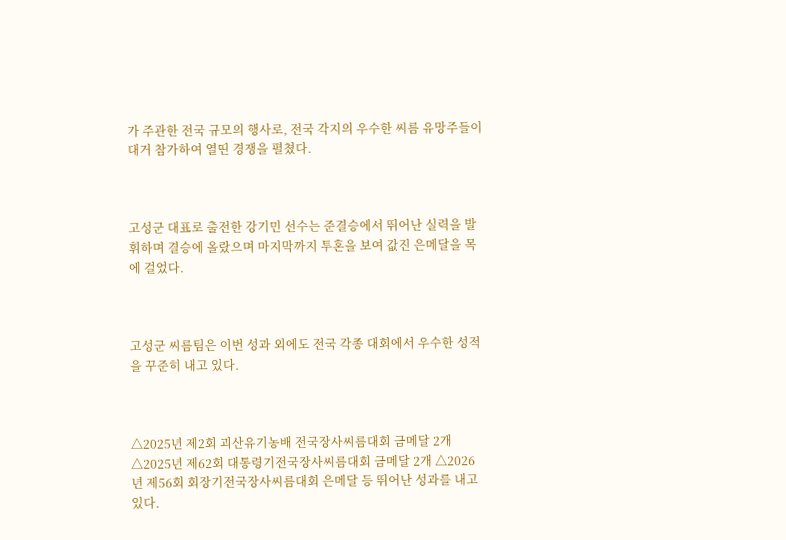가 주관한 전국 규모의 행사로, 전국 각지의 우수한 씨름 유망주들이 대거 참가하여 열띤 경쟁을 펼쳤다.



고성군 대표로 출전한 강기민 선수는 준결승에서 뛰어난 실력을 발휘하며 결승에 올랐으며 마지막까지 투혼을 보여 값진 은메달을 목에 걸었다.



고성군 씨름팀은 이번 성과 외에도 전국 각종 대회에서 우수한 성적을 꾸준히 내고 있다.



△2025년 제2회 괴산유기농배 전국장사씨름대회 금메달 2개 △2025년 제62회 대통령기전국장사씨름대회 금메달 2개 △2026년 제56회 회장기전국장사씨름대회 은메달 등 뛰어난 성과를 내고 있다.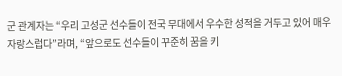군 관계자는 “우리 고성군 선수들이 전국 무대에서 우수한 성적을 거두고 있어 매우 자랑스럽다”라며, “앞으로도 선수들이 꾸준히 꿈을 키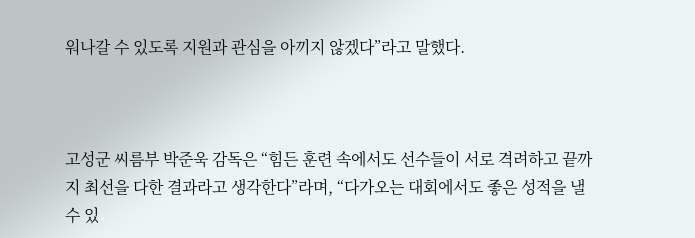워나갈 수 있도록 지원과 관심을 아끼지 않겠다”라고 말했다.



고성군 씨름부 박준욱 감독은 “힘든 훈련 속에서도 선수들이 서로 격려하고 끝까지 최선을 다한 결과라고 생각한다”라며, “다가오는 대회에서도 좋은 성적을 낼 수 있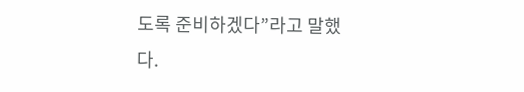도록 준비하겠다”라고 말했다.